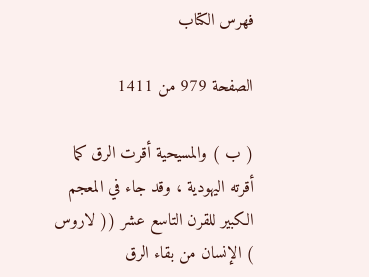فهرس الكتاب

الصفحة 979 من 1411

( ب ) والمسيحية أقرت الرق كما أقرته اليهودية ، وقد جاء في المعجم الكبير للقرن التاسع عشر (( لاروس ) الإنسان من بقاء الرق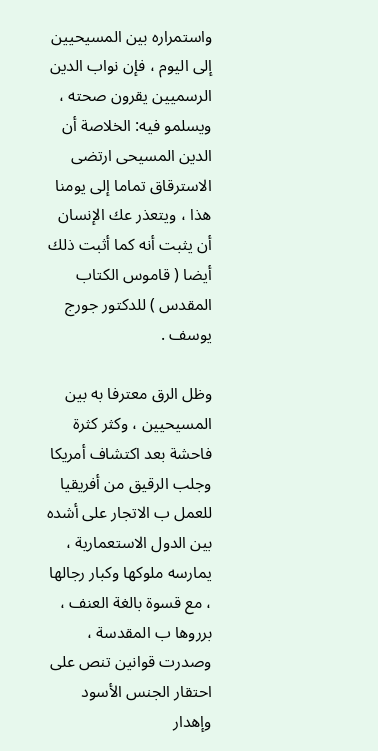واستمراره بين المسيحيين إلى اليوم ، فإن نواب الدين الرسميين يقرون صحته ، ويسلمو فيه: الخلاصة أن الدين المسيحى ارتضى الاسترقاق تماما إلى يومنا هذا ، ويتعذر عك الإنسان أن يثبت أنه كما أثبت ذلك أيضا ( قاموس الكتاب المقدس ) للدكتور جورج يوسف .

وظل الرق معترفا به بين المسيحيين ، وكثر كثرة فاحشة بعد اكتشاف أمريكا وجلب الرقيق من أفريقيا للعمل ب الاتجار على أشده بين الدول الاستعمارية ، يمارسه ملوكها وكبار رجالها ، مع قسوة بالغة العنف ، برروها ب المقدسة ، وصدرت قوانين تنص على احتقار الجنس الأسود وإهدار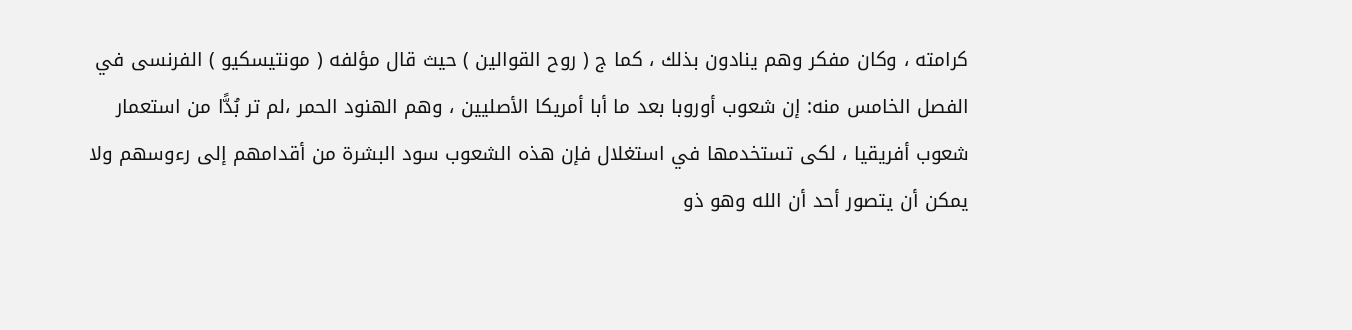كرامته ، وكان مفكر وهم ينادون بذلك ، كما ج ( روح القوالين ) حيث قال مؤلفه ( مونتيسكيو ) الفرنسى في الفصل الخامس منه: إن شعوب أوروبا بعد ما أبا أمريكا الأصليين ، وهم الهنود الحمر ،لم تر بُدًّا من استعمار شعوب أفريقيا ، لكى تستخدمها في استغلال فإن هذه الشعوب سود البشرة من أقدامهم إلى رءوسهم ولا يمكن أن يتصور أحد أن الله وهو ذو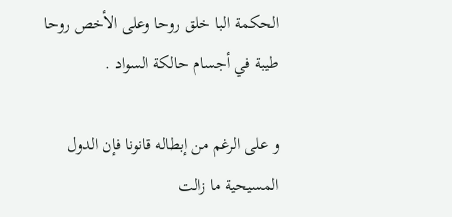الحكمة البا خلق روحا وعلى الأخص روحا طيبة في أجسام حالكة السواد .

و على الرغم من إبطاله قانونا فإن الدول المسيحية ما زالت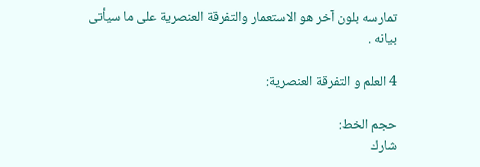تمارسه بلون آخر هو الاستعمار والتفرقة العنصرية على ما سيأتى بيانه .

4 العلم و التفرقة العنصرية:

حجم الخط:
شارك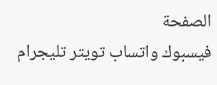الصفحة
فيسبوك واتساب تويتر تليجرام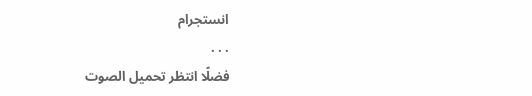انستجرام
. . .
فضلًا انتظر تحميل الصوت